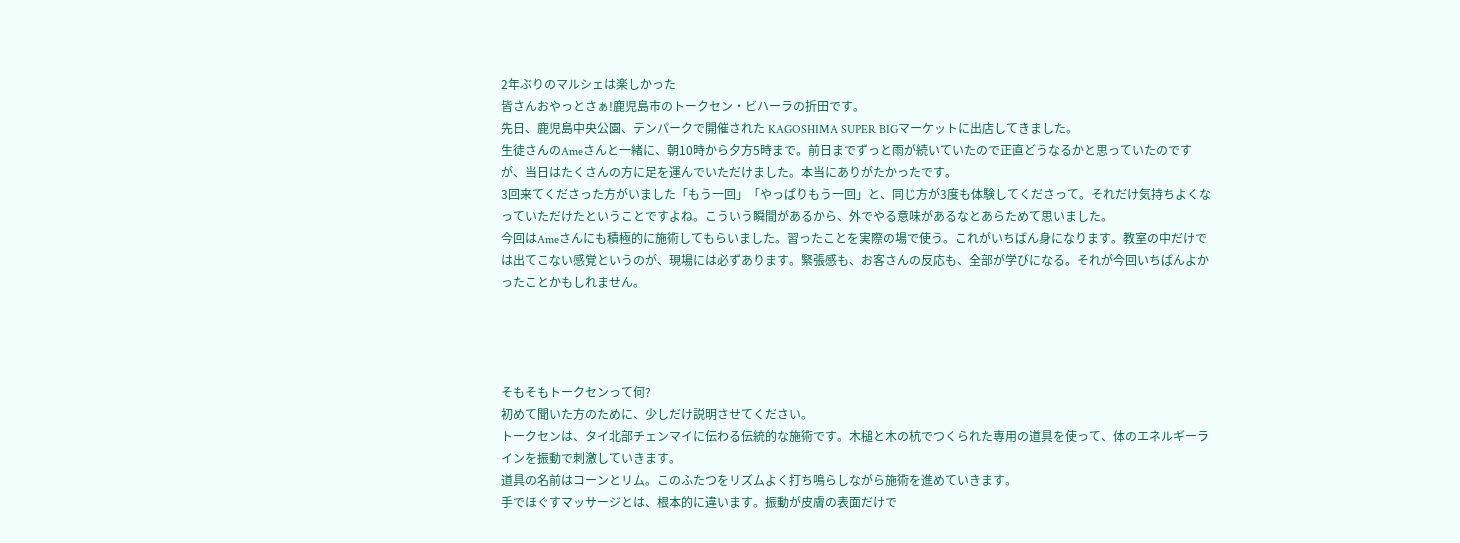2年ぶりのマルシェは楽しかった
皆さんおやっとさぁ!鹿児島市のトークセン・ビハーラの折田です。
先日、鹿児島中央公園、テンパークで開催された KAGOSHIMA SUPER BIGマーケットに出店してきました。
生徒さんのAmeさんと一緒に、朝10時から夕方5時まで。前日までずっと雨が続いていたので正直どうなるかと思っていたのですが、当日はたくさんの方に足を運んでいただけました。本当にありがたかったです。
3回来てくださった方がいました「もう一回」「やっぱりもう一回」と、同じ方が3度も体験してくださって。それだけ気持ちよくなっていただけたということですよね。こういう瞬間があるから、外でやる意味があるなとあらためて思いました。
今回はAmeさんにも積極的に施術してもらいました。習ったことを実際の場で使う。これがいちばん身になります。教室の中だけでは出てこない感覚というのが、現場には必ずあります。緊張感も、お客さんの反応も、全部が学びになる。それが今回いちばんよかったことかもしれません。




そもそもトークセンって何?
初めて聞いた方のために、少しだけ説明させてください。
トークセンは、タイ北部チェンマイに伝わる伝統的な施術です。木槌と木の杭でつくられた専用の道具を使って、体のエネルギーラインを振動で刺激していきます。
道具の名前はコーンとリム。このふたつをリズムよく打ち鳴らしながら施術を進めていきます。
手でほぐすマッサージとは、根本的に違います。振動が皮膚の表面だけで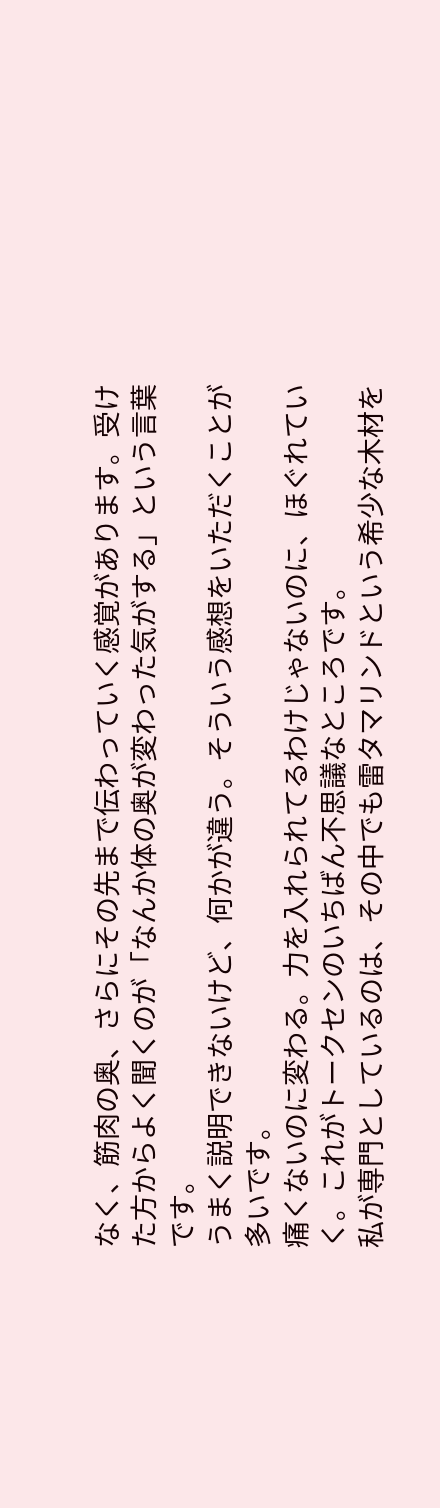なく、筋肉の奥、さらにその先まで伝わっていく感覚があります。受けた方からよく聞くのが「なんか体の奥が変わった気がする」という言葉です。
うまく説明できないけど、何かが違う。そういう感想をいただくことが多いです。
痛くないのに変わる。力を入れられてるわけじゃないのに、ほぐれていく。これがトークセンのいちばん不思議なところです。
私が専門としているのは、その中でも雷タマリンドという希少な木材を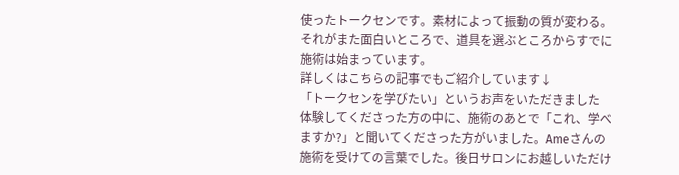使ったトークセンです。素材によって振動の質が変わる。それがまた面白いところで、道具を選ぶところからすでに施術は始まっています。
詳しくはこちらの記事でもご紹介しています↓
「トークセンを学びたい」というお声をいただきました
体験してくださった方の中に、施術のあとで「これ、学べますか?」と聞いてくださった方がいました。Ameさんの施術を受けての言葉でした。後日サロンにお越しいただけ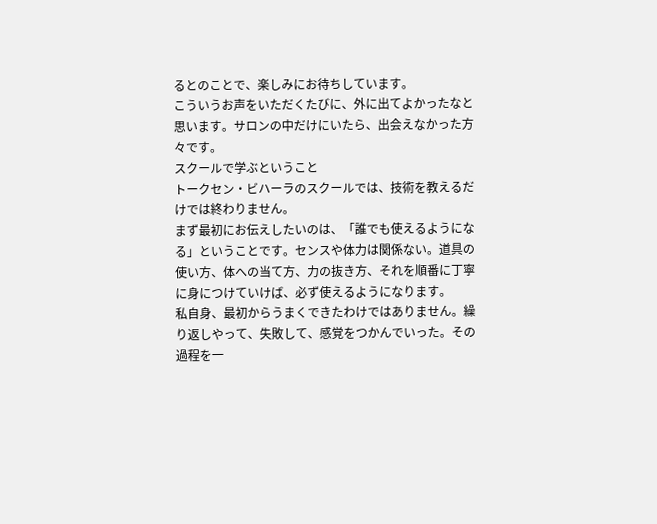るとのことで、楽しみにお待ちしています。
こういうお声をいただくたびに、外に出てよかったなと思います。サロンの中だけにいたら、出会えなかった方々です。
スクールで学ぶということ
トークセン・ビハーラのスクールでは、技術を教えるだけでは終わりません。
まず最初にお伝えしたいのは、「誰でも使えるようになる」ということです。センスや体力は関係ない。道具の使い方、体への当て方、力の抜き方、それを順番に丁寧に身につけていけば、必ず使えるようになります。
私自身、最初からうまくできたわけではありません。繰り返しやって、失敗して、感覚をつかんでいった。その過程を一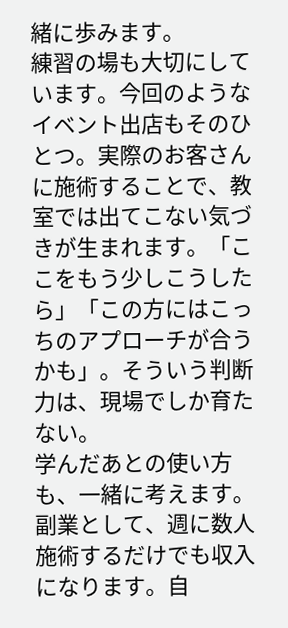緒に歩みます。
練習の場も大切にしています。今回のようなイベント出店もそのひとつ。実際のお客さんに施術することで、教室では出てこない気づきが生まれます。「ここをもう少しこうしたら」「この方にはこっちのアプローチが合うかも」。そういう判断力は、現場でしか育たない。
学んだあとの使い方も、一緒に考えます。副業として、週に数人施術するだけでも収入になります。自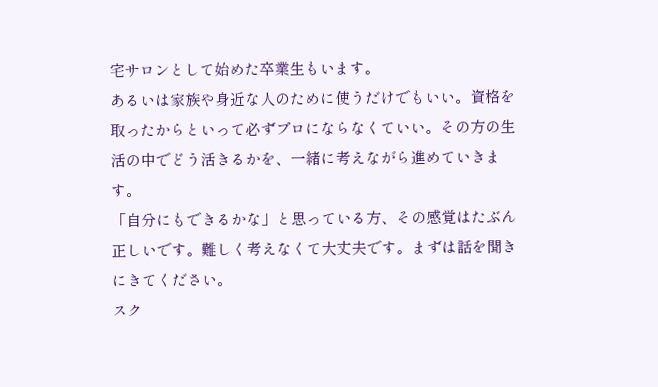宅サロンとして始めた卒業生もいます。
あるいは家族や身近な人のために使うだけでもいい。資格を取ったからといって必ずプロにならなくていい。その方の生活の中でどう活きるかを、一緒に考えながら進めていきます。
「自分にもできるかな」と思っている方、その感覚はたぶん正しいです。難しく考えなくて大丈夫です。まずは話を聞きにきてください。
スク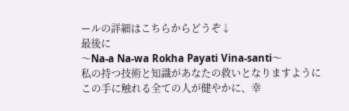ールの詳細はこちらからどうぞ↓
最後に
〜Na-a Na-wa Rokha Payati Vina-santi〜
私の持つ技術と知識があなたの救いとなりますように
この手に触れる全ての人が健やかに、幸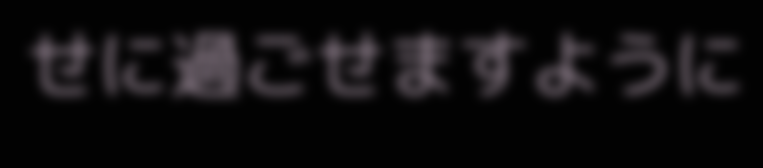せに過ごせますように